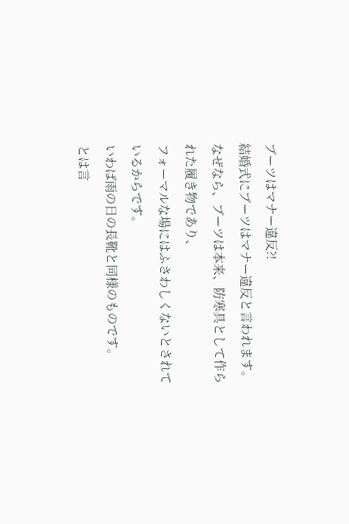ブーツはマナー違反?!
結婚式にブーツはマナー違反と言われます。
なぜなら、ブーツは本来、防寒具として作られた履き物であり、
フォーマルな場にはふさわしくないとされているからです。
いわば雨の日の長靴と同様のものです。
とは言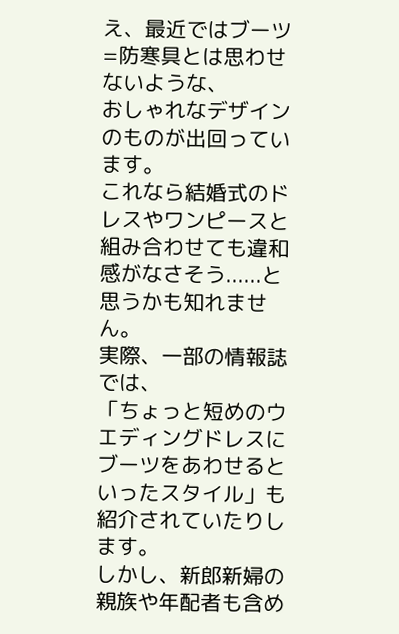え、最近ではブーツ=防寒具とは思わせないような、
おしゃれなデザインのものが出回っています。
これなら結婚式のドレスやワンピースと
組み合わせても違和感がなさそう......と思うかも知れません。
実際、一部の情報誌では、
「ちょっと短めのウエディングドレスに
ブーツをあわせるといったスタイル」も紹介されていたりします。
しかし、新郎新婦の親族や年配者も含め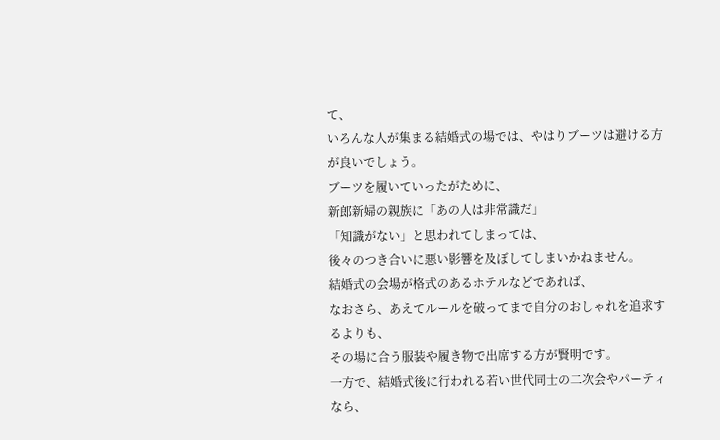て、
いろんな人が集まる結婚式の場では、やはりブーツは避ける方が良いでしょう。
ブーツを履いていったがために、
新郎新婦の親族に「あの人は非常識だ」
「知識がない」と思われてしまっては、
後々のつき合いに悪い影響を及ぼしてしまいかねません。
結婚式の会場が格式のあるホテルなどであれば、
なおさら、あえてルールを破ってまで自分のおしゃれを追求するよりも、
その場に合う服装や履き物で出席する方が賢明です。
一方で、結婚式後に行われる若い世代同士の二次会やパーティなら、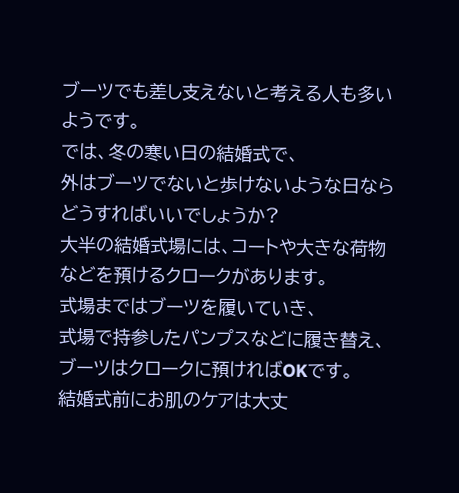ブーツでも差し支えないと考える人も多いようです。
では、冬の寒い日の結婚式で、
外はブーツでないと歩けないような日ならどうすればいいでしょうか?
大半の結婚式場には、コートや大きな荷物などを預けるクロークがあります。
式場まではブーツを履いていき、
式場で持参したパンプスなどに履き替え、
ブーツはクロークに預ければOKです。
結婚式前にお肌のケアは大丈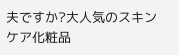夫ですか?大人気のスキンケア化粧品